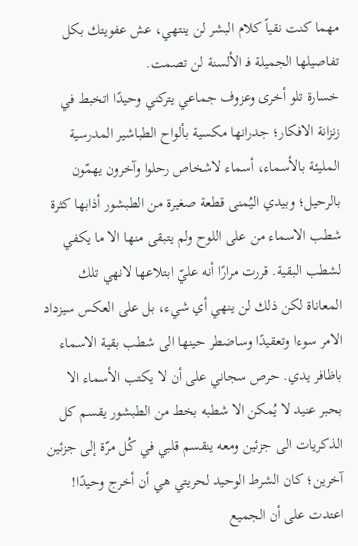مهما كنت نقياً كلام البشر لن ينتهي، عش عفويتك بكل تفاصيلها الجميلة فـ الألسنة لن تصمت.
خسارة تلو أخرى وعزوف جماعي يتركني وحيدًا اتخبط في زنزانة الافكار؛ جدرانها مكسية بألواح الطباشير المدرسية المليئة بالأسماء، أسماء لاشخاص رحلوا وآخرون يهمّون بالرحيل؛ وبيدي اليُمنى قطعة صغيرة من الطبشور أذابها كثرة شطب الاسماء من على اللوح ولم يتبقى منها الا ما يكفي لشطب البقية. قررت مرارًا أنه عليّ ابتلاعها لانهي تلك المعاناة لكن ذلك لن ينهي أي شيء، بل على العكس سيزداد الامر سوءا وتعقيدًا وساضطر حينها الى شطب بقية الاسماء باظافر يدي. حرص سجاني على أن لا يكتب الأسماء الا بحبر عنيد لا يُمكن الا شطبه بخط من الطبشور يقسم كل الذكريات الى جزئين ومعه ينقسم قلبي في كُل مرّة إلى جزئين آخرين؛ كان الشرط الوحيد لحريتي هي أن أخرج وحيدًا!
اعتدت على أن الجميع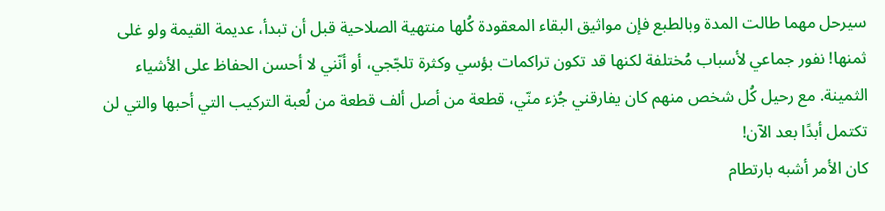سيرحل مهما طالت المدة وبالطبع فإن مواثيق البقاء المعقودة كُلها منتهية الصلاحية قبل أن تبدأ، عديمة القيمة ولو غلى ثمنها! نفور جماعي لأسباب مُختلفة لكنها قد تكون تراكمات بؤسي وكثرة تلجّجي، أو أنّني لا أحسن الحفاظ على الأشياء الثمينة. مع رحيل كُل شخص منهم كان يفارقني جُزء منّي، قطعة من أصل ألف قطعة من لُعبة التركيب التي أحبها والتي لن تكتمل أبدًا بعد الآن!
كان الأمر أشبه بارتطام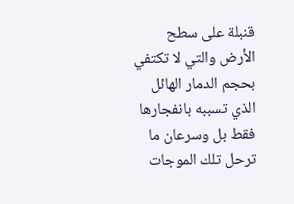قنبلة على سطح الأرض والتي لا تكتفي بحجم الدمار الهائل الذي تسببه بانفجارها فقط بل وسرعان ما ترحل تلك الموجات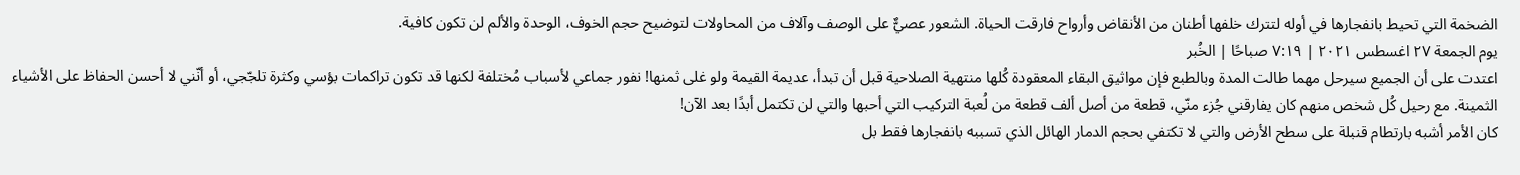الضخمة التي تحيط بانفجارها في أوله لتترك خلفها أطنان من الأنقاض وأرواح فارقت الحياة. الشعور عصيٌّ على الوصف وآلاف من المحاولات لتوضيح حجم الخوف، الوحدة والألم لن تكون كافية.
يوم الجمعة ٢٧ اغسطس ٢٠٢١ | ٧:١٩ صباحًا | الخُبر
اعتدت على أن الجميع سيرحل مهما طالت المدة وبالطبع فإن مواثيق البقاء المعقودة كُلها منتهية الصلاحية قبل أن تبدأ، عديمة القيمة ولو غلى ثمنها! نفور جماعي لأسباب مُختلفة لكنها قد تكون تراكمات بؤسي وكثرة تلجّجي، أو أنّني لا أحسن الحفاظ على الأشياء الثمينة. مع رحيل كُل شخص منهم كان يفارقني جُزء منّي، قطعة من أصل ألف قطعة من لُعبة التركيب التي أحبها والتي لن تكتمل أبدًا بعد الآن!
كان الأمر أشبه بارتطام قنبلة على سطح الأرض والتي لا تكتفي بحجم الدمار الهائل الذي تسببه بانفجارها فقط بل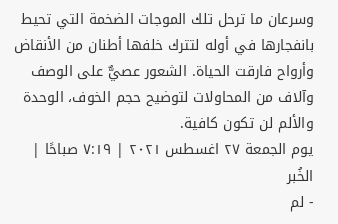وسرعان ما ترحل تلك الموجات الضخمة التي تحيط بانفجارها في أوله لتترك خلفها أطنان من الأنقاض وأرواح فارقت الحياة. الشعور عصيٌّ على الوصف وآلاف من المحاولات لتوضيح حجم الخوف، الوحدة والألم لن تكون كافية.
يوم الجمعة ٢٧ اغسطس ٢٠٢١ | ٧:١٩ صباحًا | الخُبر
- لم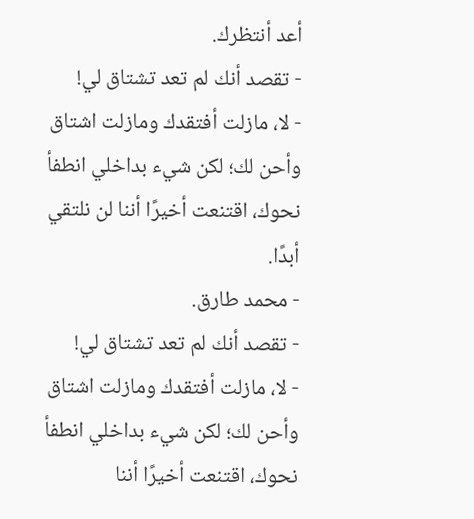أعد أنتظرك.
- تقصد أنك لم تعد تشتاق لي!
- لا، مازلت أفتقدك ومازلت اشتاق وأحن لك؛ لكن شيء بداخلي انطفأ نحوك، اقتنعت أخيرًا أننا لن نلتقي أبدًا.
- محمد طارق.
- تقصد أنك لم تعد تشتاق لي!
- لا، مازلت أفتقدك ومازلت اشتاق وأحن لك؛ لكن شيء بداخلي انطفأ نحوك، اقتنعت أخيرًا أننا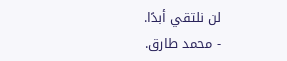لن نلتقي أبدًا.
- محمد طارق.